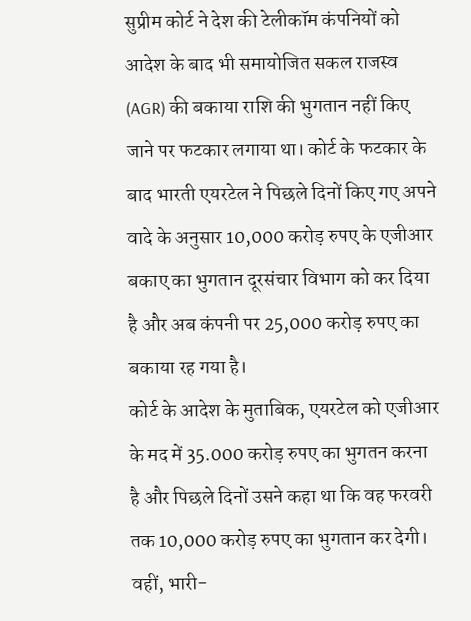सुप्रीम कोर्ट ने देश की टेलीकॉम कंपनियों को आदेश के बाद भी समायोजित सकल राजस्व (AGR) की बकाया राशि की भुगतान नहीं किए जाने पर फटकार लगाया था। कोर्ट के फटकार के बाद भारती एयरटेल ने पिछले दिनों किए गए अपने वादे के अनुसार 10,000 करोड़ रुपए के एजीआर बकाए का भुगतान दूरसंचार विभाग को कर दिया है और अब कंपनी पर 25,000 करोड़ रुपए का बकाया रह गया है।
कोर्ट के आदेश के मुताबिक, एयरटेल को एजीआर के मद में 35.000 करोड़ रुपए का भुगतन करना है और पिछले दिनों उसने कहा था कि वह फरवरी तक 10,000 करोड़ रुपए का भुगतान कर देगी।
वहीं, भारी-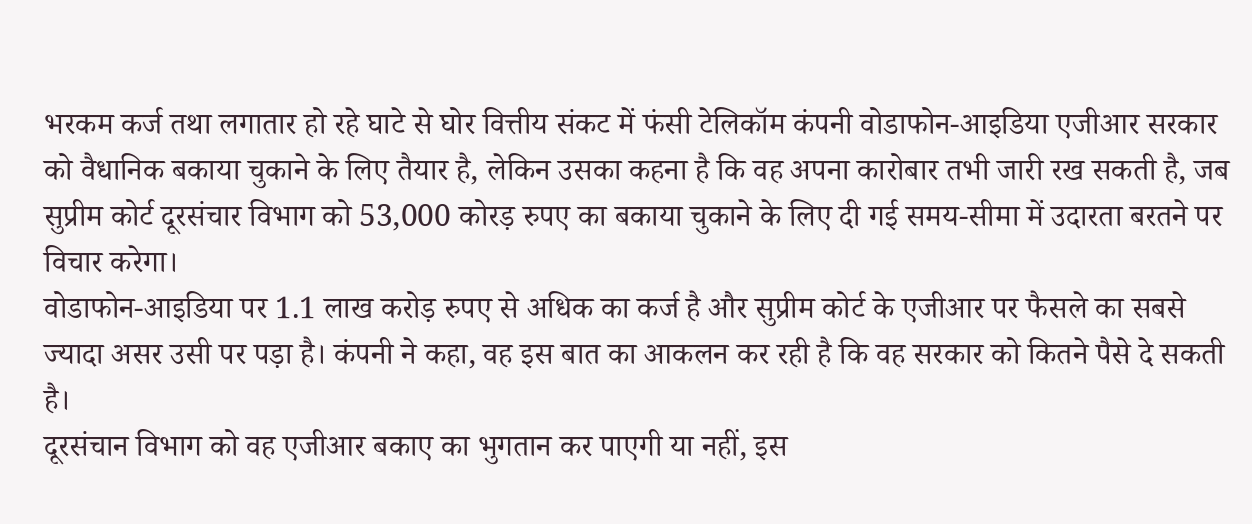भरकम कर्ज तथा लगातार हो रहे घाटे से घोर वित्तीय संकट में फंसी टेलिकॉम कंपनी वोडाफोन-आइडिया एजीआर सरकार को वैधानिक बकाया चुकाने के लिए तैयार है, लेकिन उसका कहना है कि वह अपना कारोबार तभी जारी रख सकती है, जब सुप्रीम कोर्ट दूरसंचार विभाग को 53,000 कोरड़ रुपए का बकाया चुकाने के लिए दी गई समय-सीमा में उदारता बरतने पर विचार करेगा।
वोडाफोन-आइडिया पर 1.1 लाख करोड़ रुपए से अधिक का कर्ज है और सुप्रीम कोर्ट के एजीआर पर फैसले का सबसे ज्यादा असर उसी पर पड़ा है। कंपनी ने कहा, वह इस बात का आकलन कर रही है कि वह सरकार को कितने पैसे दे सकती है।
दूरसंचान विभाग को वह एजीआर बकाए का भुगतान कर पाएगी या नहीं, इस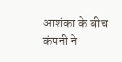आशंका के बीच कंपनी ने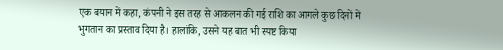एक बयान में कहा, कंपनी ने इस तरह से आकलन की गई राशि का आगले कुछ दिनों में भुगतान का प्रस्ताव दिया है। हालांकि, उसने यह बात भी स्पष्ट किया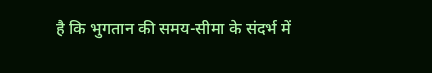है कि भुगतान की समय-सीमा के संदर्भ में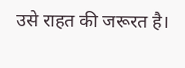उसे राहत की जरूरत है।